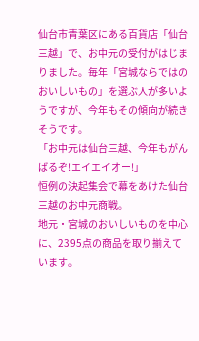仙台市青葉区にある百貨店「仙台三越」で、お中元の受付がはじまりました。毎年「宮城ならではのおいしいもの」を選ぶ人が多いようですが、今年もその傾向が続きそうです。
「お中元は仙台三越、今年もがんばるぞ!エイエイオー!」
恒例の決起集会で幕をあけた仙台三越のお中元商戦。
地元・宮城のおいしいものを中心に、2395点の商品を取り揃えています。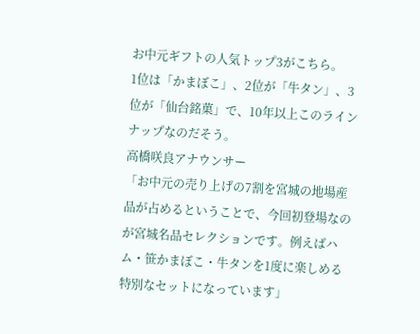お中元ギフトの人気トップ3がこちら。
1位は「かまぼこ」、2位が「牛タン」、3位が「仙台銘菓」で、10年以上このラインナップなのだそう。
高橋咲良アナウンサー
「お中元の売り上げの7割を宮城の地場産品が占めるということで、今回初登場なのが宮城名品セレクションです。例えばハム・笹かまぼこ・牛タンを1度に楽しめる特別なセットになっています」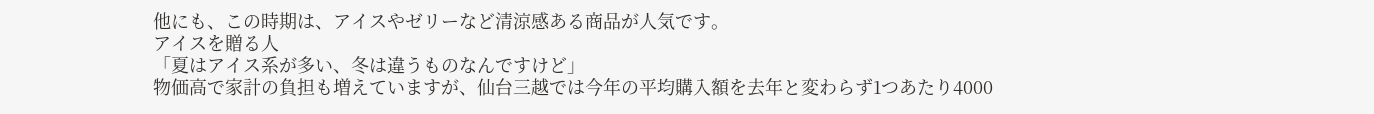他にも、この時期は、アイスやゼリーなど清涼感ある商品が人気です。
アイスを贈る人
「夏はアイス系が多い、冬は違うものなんですけど」
物価高で家計の負担も増えていますが、仙台三越では今年の平均購入額を去年と変わらず1つあたり4000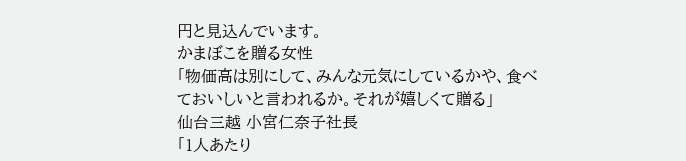円と見込んでいます。
かまぼこを贈る女性
「物価高は別にして、みんな元気にしているかや、食べておいしいと言われるか。それが嬉しくて贈る」
仙台三越 小宮仁奈子社長
「1人あたり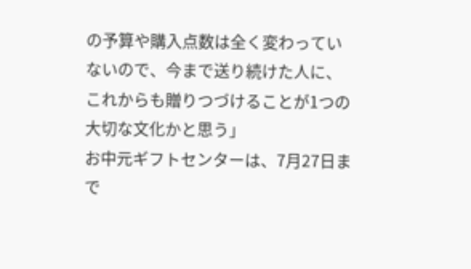の予算や購入点数は全く変わっていないので、今まで送り続けた人に、これからも贈りつづけることが1つの大切な文化かと思う」
お中元ギフトセンターは、7月27日まで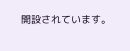開設されています。